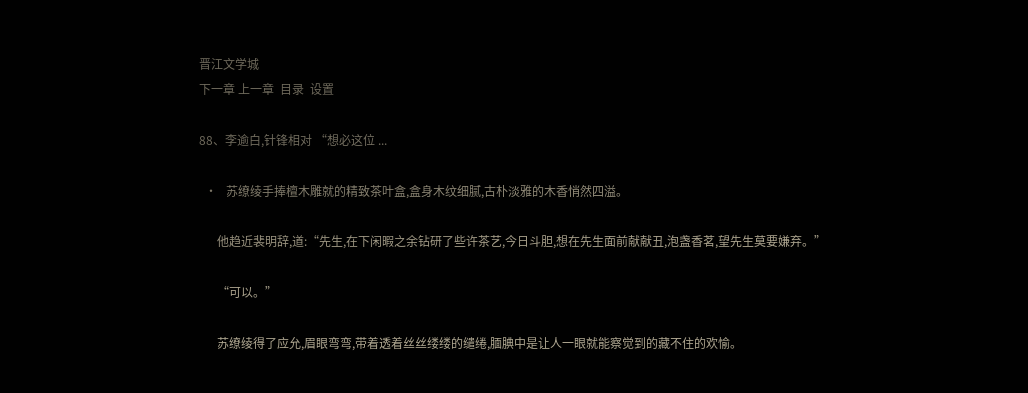晋江文学城
下一章 上一章  目录  设置

88、李逾白,针锋相对 “想必这位 ...

  •   苏缭绫手捧檀木雕就的精致茶叶盒,盒身木纹细腻,古朴淡雅的木香悄然四溢。

      他趋近裴明辞,道:“先生,在下闲暇之余钻研了些许茶艺,今日斗胆,想在先生面前献献丑,泡盏香茗,望先生莫要嫌弃。”

      “可以。”

      苏缭绫得了应允,眉眼弯弯,带着透着丝丝缕缕的缱绻,腼腆中是让人一眼就能察觉到的藏不住的欢愉。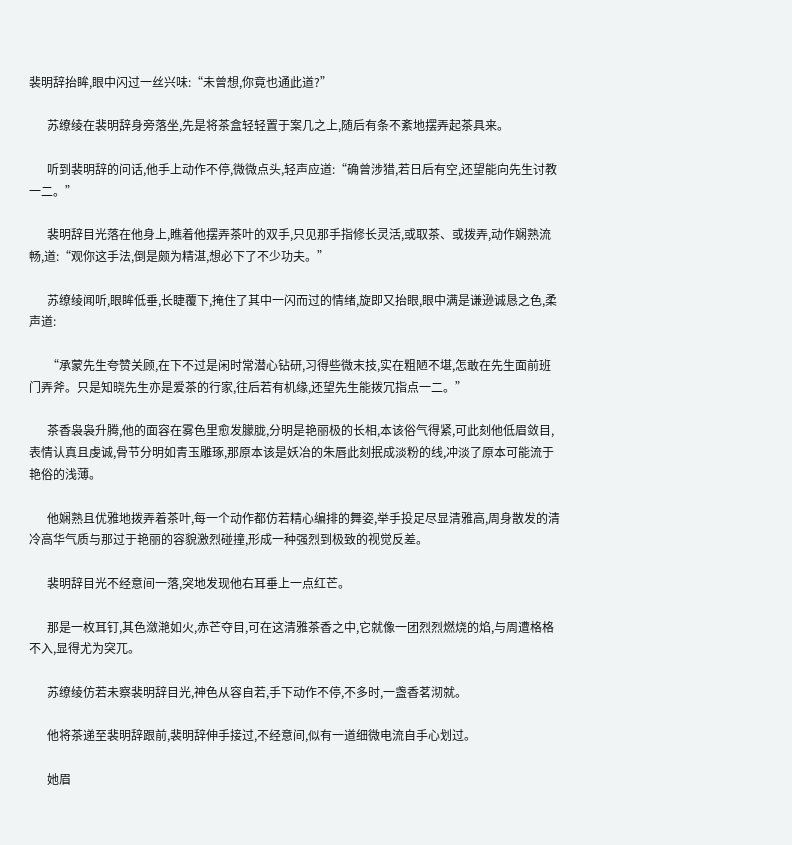裴明辞抬眸,眼中闪过一丝兴味:“未曾想,你竟也通此道?”

      苏缭绫在裴明辞身旁落坐,先是将茶盒轻轻置于案几之上,随后有条不紊地摆弄起茶具来。

      听到裴明辞的问话,他手上动作不停,微微点头,轻声应道:“确曾涉猎,若日后有空,还望能向先生讨教一二。”

      裴明辞目光落在他身上,瞧着他摆弄茶叶的双手,只见那手指修长灵活,或取茶、或拨弄,动作娴熟流畅,道:“观你这手法,倒是颇为精湛,想必下了不少功夫。”

      苏缭绫闻听,眼眸低垂,长睫覆下,掩住了其中一闪而过的情绪,旋即又抬眼,眼中满是谦逊诚恳之色,柔声道:

      “承蒙先生夸赞关顾,在下不过是闲时常潜心钻研,习得些微末技,实在粗陋不堪,怎敢在先生面前班门弄斧。只是知晓先生亦是爱茶的行家,往后若有机缘,还望先生能拨冗指点一二。”

      茶香袅袅升腾,他的面容在雾色里愈发朦胧,分明是艳丽极的长相,本该俗气得紧,可此刻他低眉敛目,表情认真且虔诚,骨节分明如青玉雕琢,那原本该是妖冶的朱唇此刻抿成淡粉的线,冲淡了原本可能流于艳俗的浅薄。

      他娴熟且优雅地拨弄着茶叶,每一个动作都仿若精心编排的舞姿,举手投足尽显清雅高,周身散发的清冷高华气质与那过于艳丽的容貌激烈碰撞,形成一种强烈到极致的视觉反差。

      裴明辞目光不经意间一落,突地发现他右耳垂上一点红芒。

      那是一枚耳钉,其色潋滟如火,赤芒夺目,可在这清雅茶香之中,它就像一团烈烈燃烧的焰,与周遭格格不入,显得尤为突兀。

      苏缭绫仿若未察裴明辞目光,神色从容自若,手下动作不停,不多时,一盏香茗沏就。

      他将茶递至裴明辞跟前,裴明辞伸手接过,不经意间,似有一道细微电流自手心划过。

      她眉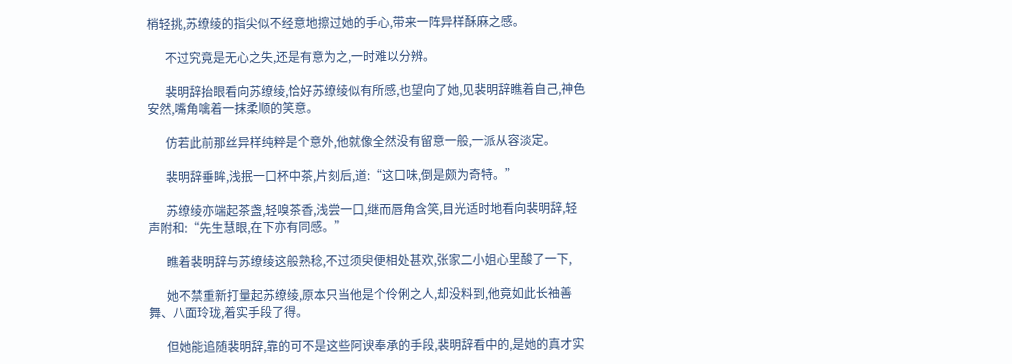梢轻挑,苏缭绫的指尖似不经意地擦过她的手心,带来一阵异样酥麻之感。

      不过究竟是无心之失,还是有意为之,一时难以分辨。

      裴明辞抬眼看向苏缭绫,恰好苏缭绫似有所感,也望向了她,见裴明辞瞧着自己,神色安然,嘴角噙着一抹柔顺的笑意。

      仿若此前那丝异样纯粹是个意外,他就像全然没有留意一般,一派从容淡定。

      裴明辞垂眸,浅抿一口杯中茶,片刻后,道:“这口味,倒是颇为奇特。”

      苏缭绫亦端起茶盏,轻嗅茶香,浅尝一口,继而唇角含笑,目光适时地看向裴明辞,轻声附和:“先生慧眼,在下亦有同感。”

      瞧着裴明辞与苏缭绫这般熟稔,不过须臾便相处甚欢,张家二小姐心里酸了一下,

      她不禁重新打量起苏缭绫,原本只当他是个伶俐之人,却没料到,他竟如此长袖善舞、八面玲珑,着实手段了得。

      但她能追随裴明辞,靠的可不是这些阿谀奉承的手段,裴明辞看中的,是她的真才实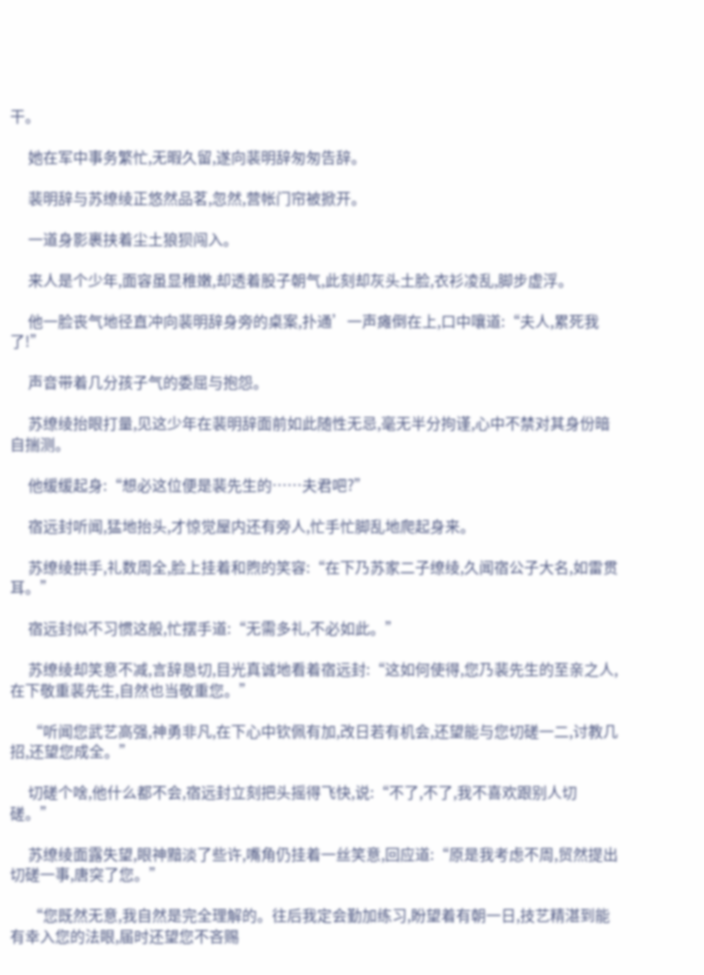干。

      她在军中事务繁忙,无暇久留,遂向裴明辞匆匆告辞。

      裴明辞与苏缭绫正悠然品茗,忽然,营帐门帘被掀开。

      一道身影裹挟着尘土狼狈闯入。

      来人是个少年,面容虽显稚嫩,却透着股子朝气,此刻却灰头土脸,衣衫凌乱,脚步虚浮。

      他一脸丧气地径直冲向裴明辞身旁的桌案,扑通’一声瘫倒在上,口中嚷道:“夫人,累死我了!”

      声音带着几分孩子气的委屈与抱怨。

      苏缭绫抬眼打量,见这少年在裴明辞面前如此随性无忌,毫无半分拘谨,心中不禁对其身份暗自揣测。

      他缓缓起身:“想必这位便是裴先生的……夫君吧?”

      宿远封听闻,猛地抬头,才惊觉屋内还有旁人,忙手忙脚乱地爬起身来。

      苏缭绫拱手,礼数周全,脸上挂着和煦的笑容:“在下乃苏家二子缭绫,久闻宿公子大名,如雷贯耳。”

      宿远封似不习惯这般,忙摆手道:“无需多礼,不必如此。”

      苏缭绫却笑意不减,言辞恳切,目光真诚地看着宿远封:“这如何使得,您乃裴先生的至亲之人,在下敬重裴先生,自然也当敬重您。”

      “听闻您武艺高强,神勇非凡,在下心中钦佩有加,改日若有机会,还望能与您切磋一二,讨教几招,还望您成全。”

      切磋个啥,他什么都不会,宿远封立刻把头摇得飞快,说:“不了,不了,我不喜欢跟别人切磋。”

      苏缭绫面露失望,眼神黯淡了些许,嘴角仍挂着一丝笑意,回应道:“原是我考虑不周,贸然提出切磋一事,唐突了您。”

      “您既然无意,我自然是完全理解的。往后我定会勤加练习,盼望着有朝一日,技艺精湛到能有幸入您的法眼,届时还望您不吝赐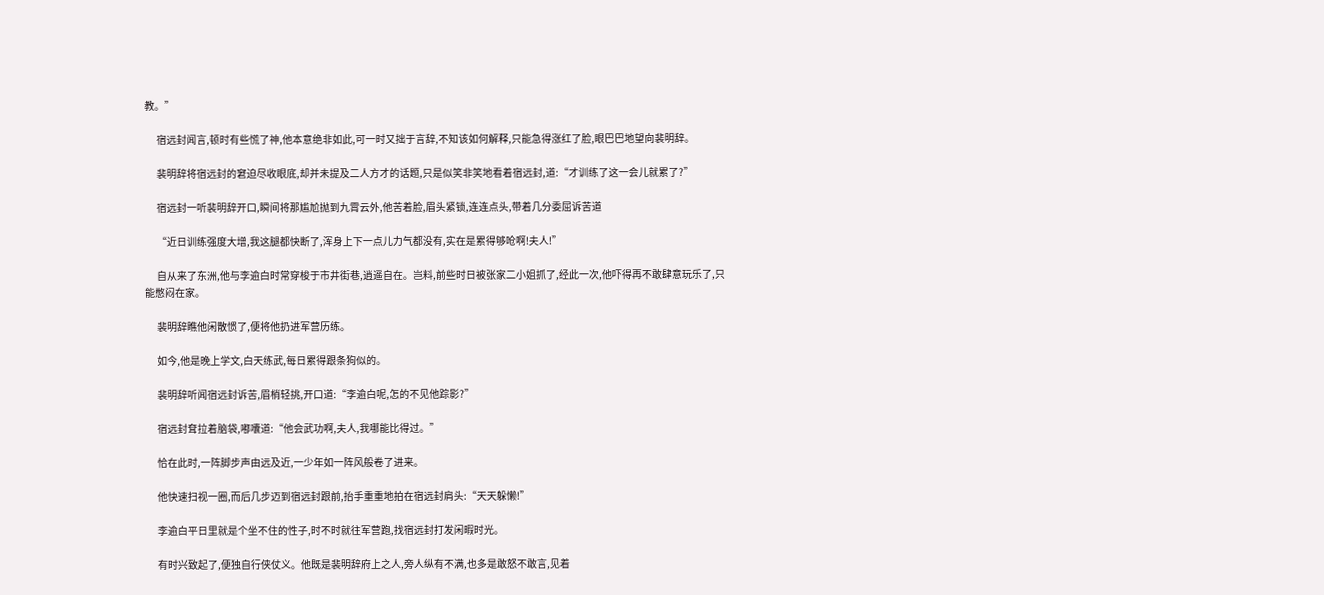教。”

      宿远封闻言,顿时有些慌了神,他本意绝非如此,可一时又拙于言辞,不知该如何解释,只能急得涨红了脸,眼巴巴地望向裴明辞。

      裴明辞将宿远封的窘迫尽收眼底,却并未提及二人方才的话题,只是似笑非笑地看着宿远封,道:“才训练了这一会儿就累了?”

      宿远封一听裴明辞开口,瞬间将那尴尬抛到九霄云外,他苦着脸,眉头紧锁,连连点头,带着几分委屈诉苦道

      “近日训练强度大增,我这腿都快断了,浑身上下一点儿力气都没有,实在是累得够呛啊!夫人!”

      自从来了东洲,他与李逾白时常穿梭于市井街巷,逍遥自在。岂料,前些时日被张家二小姐抓了,经此一次,他吓得再不敢肆意玩乐了,只能憋闷在家。

      裴明辞瞧他闲散惯了,便将他扔进军营历练。

      如今,他是晚上学文,白天练武,每日累得跟条狗似的。

      裴明辞听闻宿远封诉苦,眉梢轻挑,开口道:“李逾白呢,怎的不见他踪影?”

      宿远封耷拉着脑袋,嘟囔道:“他会武功啊,夫人,我哪能比得过。”

      恰在此时,一阵脚步声由远及近,一少年如一阵风般卷了进来。

      他快速扫视一圈,而后几步迈到宿远封跟前,抬手重重地拍在宿远封肩头:“天天躲懒!”

      李逾白平日里就是个坐不住的性子,时不时就往军营跑,找宿远封打发闲暇时光。

      有时兴致起了,便独自行侠仗义。他既是裴明辞府上之人,旁人纵有不满,也多是敢怒不敢言,见着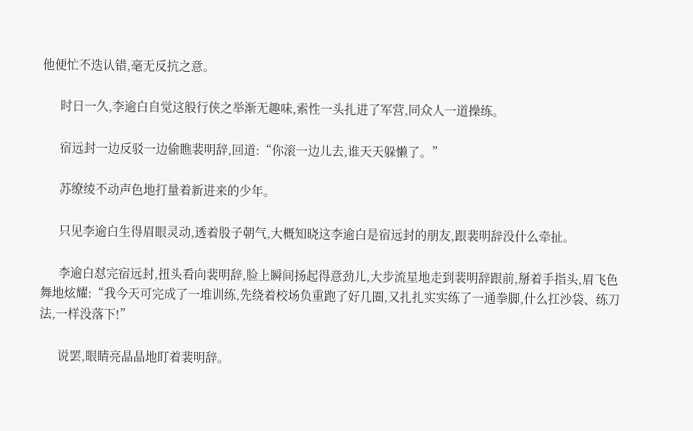他便忙不迭认错,毫无反抗之意。

      时日一久,李逾白自觉这般行侠之举渐无趣味,索性一头扎进了军营,同众人一道操练。

      宿远封一边反驳一边偷瞧裴明辞,回道:“你滚一边儿去,谁天天躲懒了。”

      苏缭绫不动声色地打量着新进来的少年。

      只见李逾白生得眉眼灵动,透着股子朝气,大概知晓这李逾白是宿远封的朋友,跟裴明辞没什么牵扯。

      李逾白怼完宿远封,扭头看向裴明辞,脸上瞬间扬起得意劲儿,大步流星地走到裴明辞跟前,掰着手指头,眉飞色舞地炫耀:“我今天可完成了一堆训练,先绕着校场负重跑了好几圈,又扎扎实实练了一通拳脚,什么扛沙袋、练刀法,一样没落下!”

      说罢,眼睛亮晶晶地盯着裴明辞。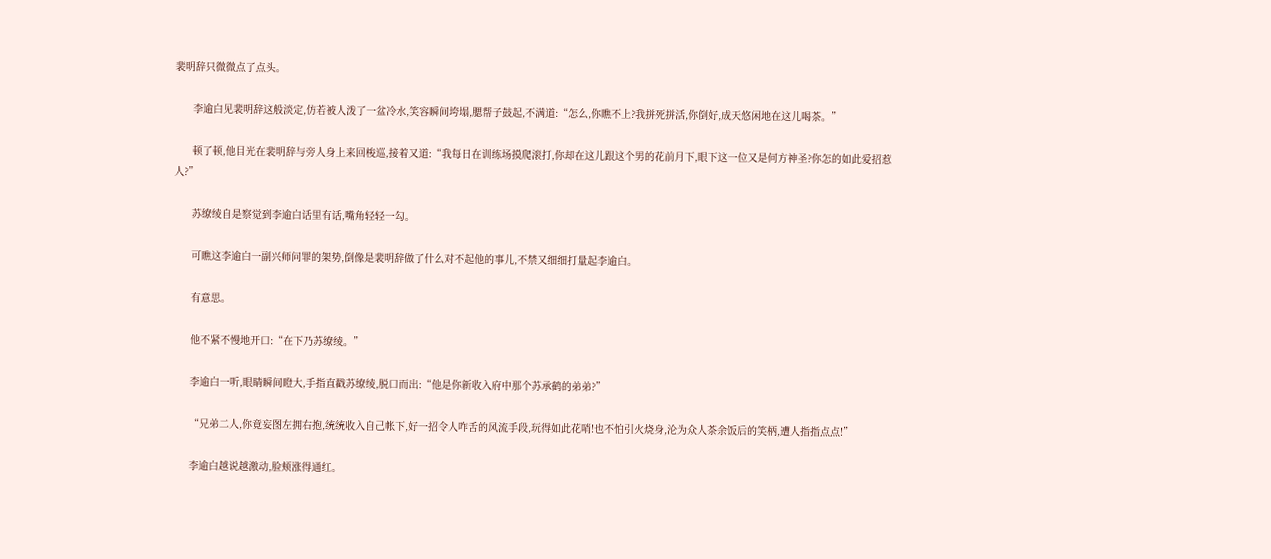裴明辞只微微点了点头。

      李逾白见裴明辞这般淡定,仿若被人泼了一盆冷水,笑容瞬间垮塌,腮帮子鼓起,不满道:“怎么,你瞧不上?我拼死拼活,你倒好,成天悠闲地在这儿喝茶。”

      顿了顿,他目光在裴明辞与旁人身上来回梭巡,接着又道:“我每日在训练场摸爬滚打,你却在这儿跟这个男的花前月下,眼下这一位又是何方神圣?你怎的如此爱招惹人?”

      苏缭绫自是察觉到李逾白话里有话,嘴角轻轻一勾。

      可瞧这李逾白一副兴师问罪的架势,倒像是裴明辞做了什么对不起他的事儿,不禁又细细打量起李逾白。

      有意思。

      他不紧不慢地开口:“在下乃苏缭绫。”

      李逾白一听,眼睛瞬间瞪大,手指直戳苏缭绫,脱口而出:“他是你新收入府中那个苏承鹤的弟弟?”

      “兄弟二人,你竟妄图左拥右抱,统统收入自己帐下,好一招令人咋舌的风流手段,玩得如此花哨!也不怕引火烧身,沦为众人茶余饭后的笑柄,遭人指指点点!”

      李逾白越说越激动,脸颊涨得通红。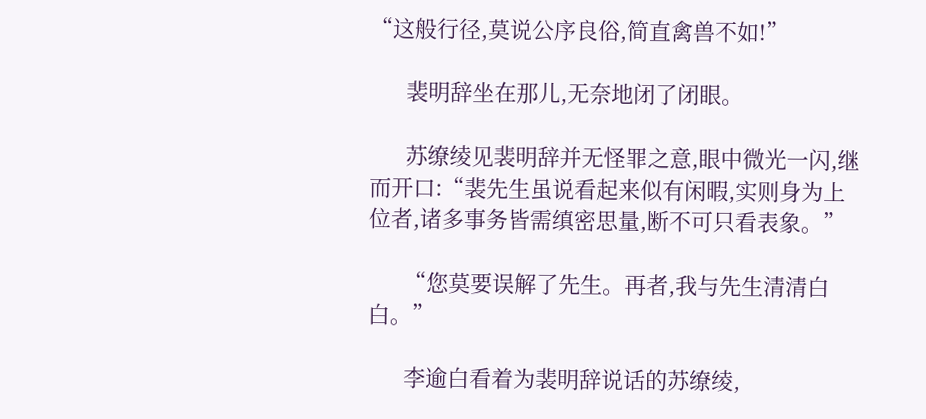“这般行径,莫说公序良俗,简直禽兽不如!”

      裴明辞坐在那儿,无奈地闭了闭眼。

      苏缭绫见裴明辞并无怪罪之意,眼中微光一闪,继而开口:“裴先生虽说看起来似有闲暇,实则身为上位者,诸多事务皆需缜密思量,断不可只看表象。”

      “您莫要误解了先生。再者,我与先生清清白白。”

      李逾白看着为裴明辞说话的苏缭绫,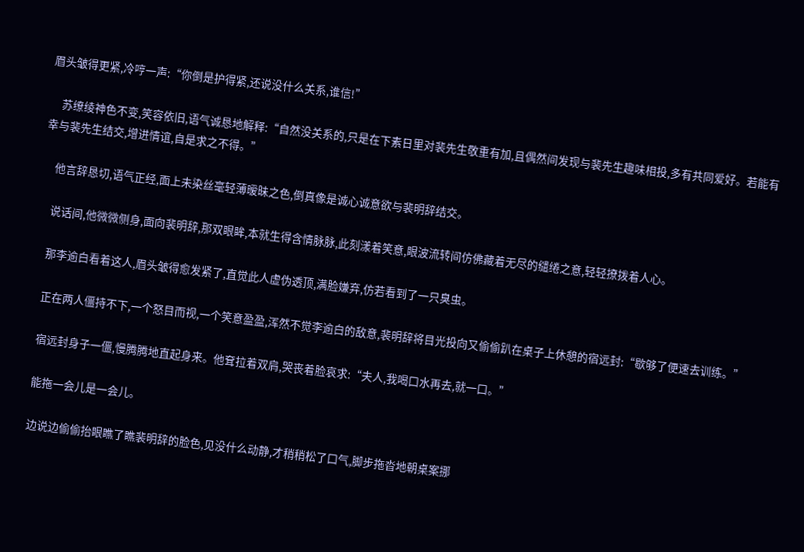眉头皱得更紧,冷哼一声:“你倒是护得紧,还说没什么关系,谁信!”

      苏缭绫神色不变,笑容依旧,语气诚恳地解释:“自然没关系的,只是在下素日里对裴先生敬重有加,且偶然间发现与裴先生趣味相投,多有共同爱好。若能有幸与裴先生结交,增进情谊,自是求之不得。”

      他言辞恳切,语气正经,面上未染丝毫轻薄暧昧之色,倒真像是诚心诚意欲与裴明辞结交。

      说话间,他微微侧身,面向裴明辞,那双眼眸,本就生得含情脉脉,此刻漾着笑意,眼波流转间仿佛藏着无尽的缱绻之意,轻轻撩拨着人心。

      那李逾白看着这人,眉头皱得愈发紧了,直觉此人虚伪透顶,满脸嫌弃,仿若看到了一只臭虫。

      正在两人僵持不下,一个怒目而视,一个笑意盈盈,浑然不觉李逾白的敌意,裴明辞将目光投向又偷偷趴在桌子上休憩的宿远封:“歇够了便速去训练。”

      宿远封身子一僵,慢腾腾地直起身来。他耷拉着双肩,哭丧着脸哀求:“夫人,我喝口水再去,就一口。”

      能拖一会儿是一会儿。

      边说边偷偷抬眼瞧了瞧裴明辞的脸色,见没什么动静,才稍稍松了口气,脚步拖沓地朝桌案挪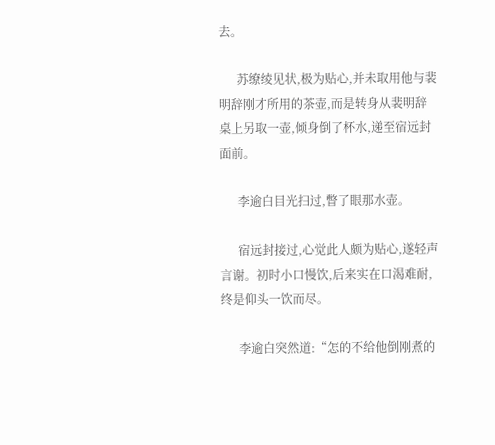去。

      苏缭绫见状,极为贴心,并未取用他与裴明辞刚才所用的茶壶,而是转身从裴明辞桌上另取一壶,倾身倒了杯水,递至宿远封面前。

      李逾白目光扫过,瞥了眼那水壶。

      宿远封接过,心觉此人颇为贴心,遂轻声言谢。初时小口慢饮,后来实在口渴难耐,终是仰头一饮而尽。

      李逾白突然道:“怎的不给他倒刚煮的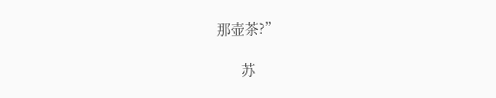那壶茶?”

      苏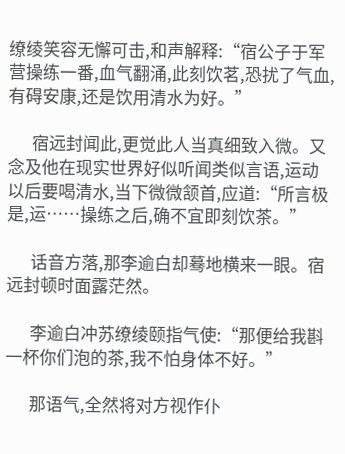缭绫笑容无懈可击,和声解释:“宿公子于军营操练一番,血气翻涌,此刻饮茗,恐扰了气血,有碍安康,还是饮用清水为好。”

      宿远封闻此,更觉此人当真细致入微。又念及他在现实世界好似听闻类似言语,运动以后要喝清水,当下微微颔首,应道:“所言极是,运……操练之后,确不宜即刻饮茶。”

      话音方落,那李逾白却蓦地横来一眼。宿远封顿时面露茫然。

      李逾白冲苏缭绫颐指气使:“那便给我斟一杯你们泡的茶,我不怕身体不好。”

      那语气,全然将对方视作仆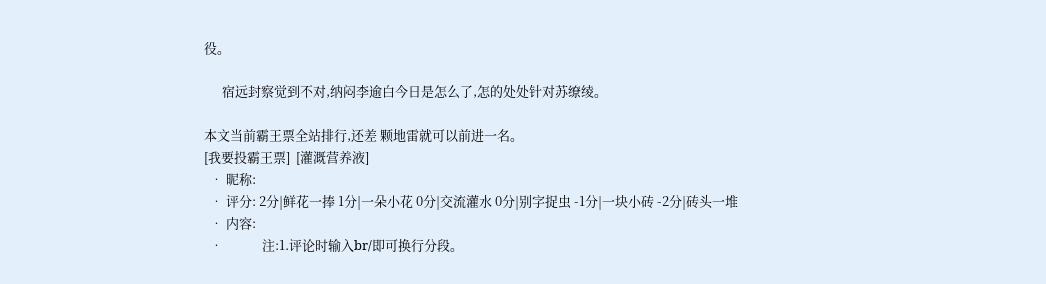役。

      宿远封察觉到不对,纳闷李逾白今日是怎么了,怎的处处针对苏缭绫。

本文当前霸王票全站排行,还差 颗地雷就可以前进一名。
[我要投霸王票]  [灌溉营养液]
  • 昵称:
  • 评分: 2分|鲜花一捧 1分|一朵小花 0分|交流灌水 0分|别字捉虫 -1分|一块小砖 -2分|砖头一堆
  • 内容:
  •             注:1.评论时输入br/即可换行分段。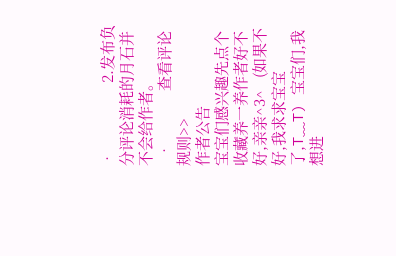•                 2.发布负分评论消耗的月石并不会给作者。
  •             查看评论规则>>
作者公告
宝宝们感兴趣先点个收藏养一养作者好不好,亲亲^3^   (如果不好,我求求宝宝了,T﹏T) 宝宝们,我想进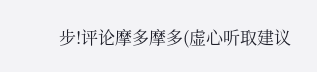步!评论摩多摩多(虚心听取建议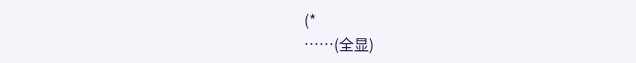(*
……(全显)